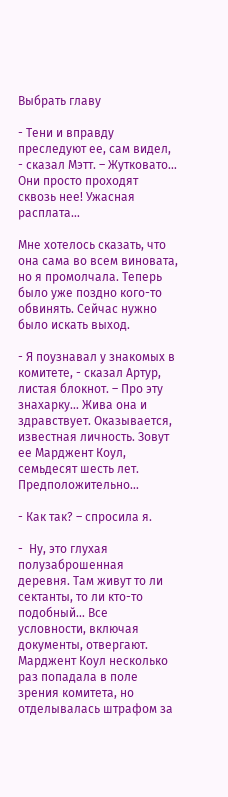Выбрать главу

- Тени и вправду преследуют ее, сам видел, - сказал Мэтт. – Жутковато… Они просто проходят сквозь нее! Ужасная расплата…

Мне хотелось сказать, что она сама во всем виновата, но я промолчала. Теперь было уже поздно кого-то обвинять. Сейчас нужно было искать выход.

- Я поузнавал у знакомых в комитете, - сказал Артур, листая блокнот. – Про эту знахарку… Жива она и здравствует. Оказывается, известная личность. Зовут ее Марджент Коул, семьдесят шесть лет. Предположительно…

- Как так? – спросила я.

-  Ну, это глухая полузаброшенная деревня. Там живут то ли сектанты, то ли кто-то подобный… Все условности, включая документы, отвергают. Марджент Коул несколько раз попадала в поле зрения комитета, но отделывалась штрафом за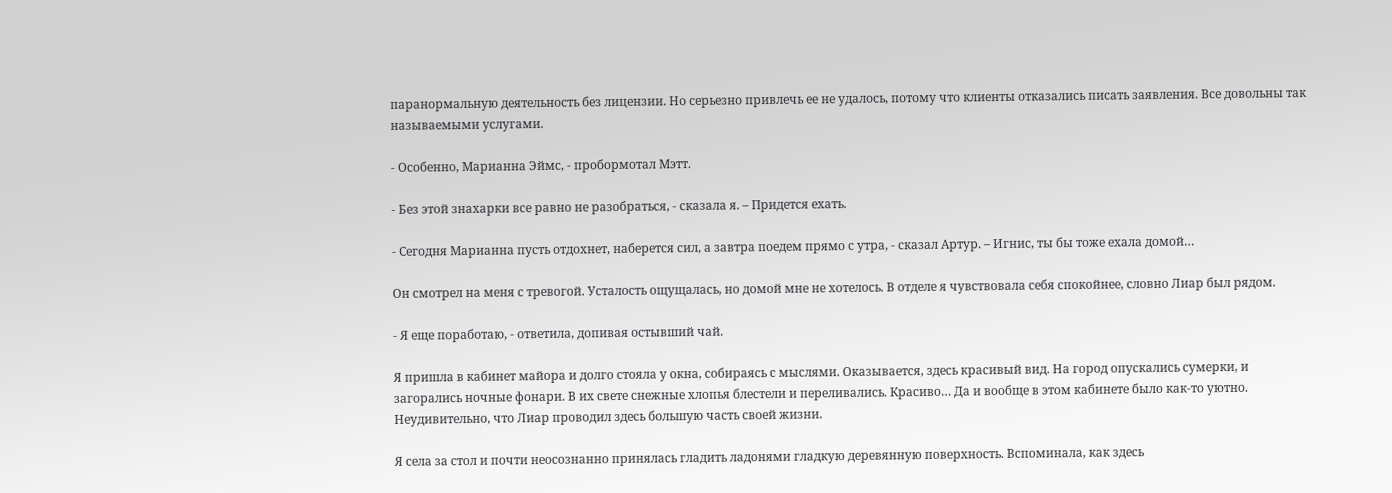паранормальную деятельность без лицензии. Но серьезно привлечь ее не удалось, потому что клиенты отказались писать заявления. Все довольны так называемыми услугами.

- Особенно, Марианна Эймс, - пробормотал Мэтт.

- Без этой знахарки все равно не разобраться, - сказала я. – Придется ехать.

- Сегодня Марианна пусть отдохнет, наберется сил, а завтра поедем прямо с утра, - сказал Артур. – Игнис, ты бы тоже ехала домой…

Он смотрел на меня с тревогой. Усталость ощущалась, но домой мне не хотелось. В отделе я чувствовала себя спокойнее, словно Лиар был рядом.

- Я еще поработаю, - ответила, допивая остывший чай.

Я пришла в кабинет майора и долго стояла у окна, собираясь с мыслями. Оказывается, здесь красивый вид. На город опускались сумерки, и загорались ночные фонари. В их свете снежные хлопья блестели и переливались. Красиво… Да и вообще в этом кабинете было как-то уютно. Неудивительно, что Лиар проводил здесь большую часть своей жизни.

Я села за стол и почти неосознанно принялась гладить ладонями гладкую деревянную поверхность. Вспоминала, как здесь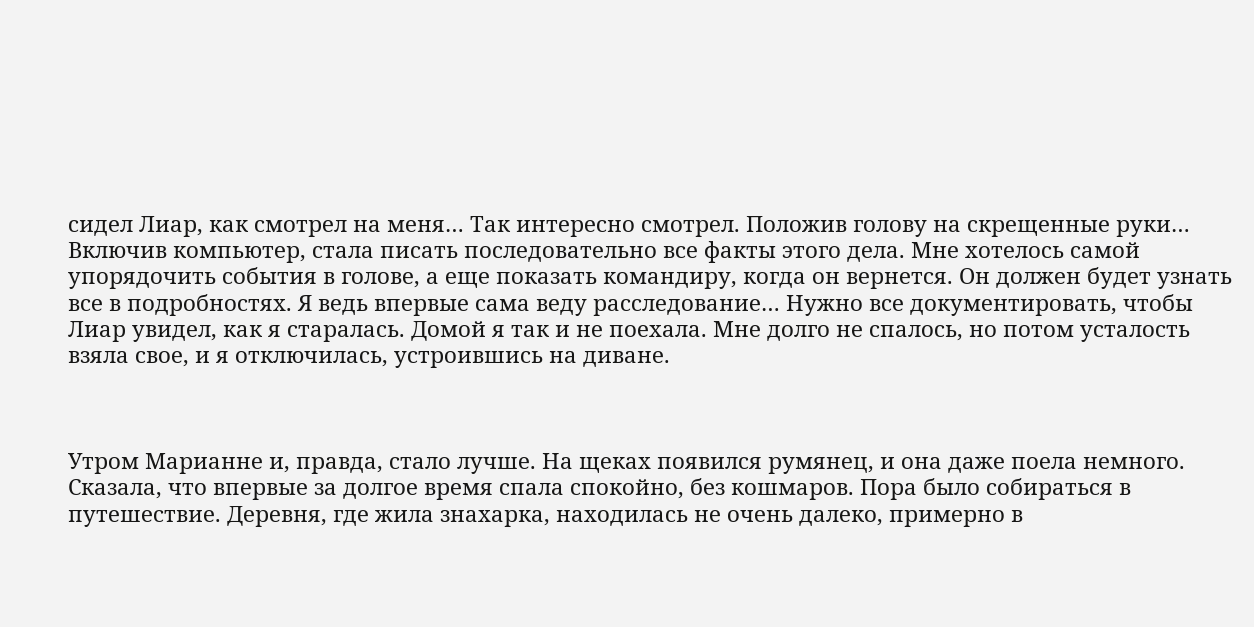сидел Лиар, как смотрел на меня… Так интересно смотрел. Положив голову на скрещенные руки… Включив компьютер, стала писать последовательно все факты этого дела. Мне хотелось самой упорядочить события в голове, а еще показать командиру, когда он вернется. Он должен будет узнать все в подробностях. Я ведь впервые сама веду расследование… Нужно все документировать, чтобы Лиар увидел, как я старалась. Домой я так и не поехала. Мне долго не спалось, но потом усталость взяла свое, и я отключилась, устроившись на диване.



Утром Марианне и, правда, стало лучше. На щеках появился румянец, и она даже поела немного. Сказала, что впервые за долгое время спала спокойно, без кошмаров. Пора было собираться в путешествие. Деревня, где жила знахарка, находилась не очень далеко, примерно в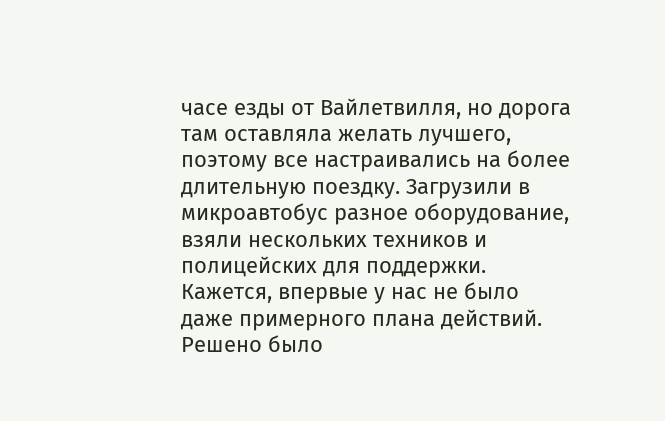часе езды от Вайлетвилля, но дорога там оставляла желать лучшего, поэтому все настраивались на более длительную поездку. Загрузили в микроавтобус разное оборудование, взяли нескольких техников и полицейских для поддержки. Кажется, впервые у нас не было даже примерного плана действий. Решено было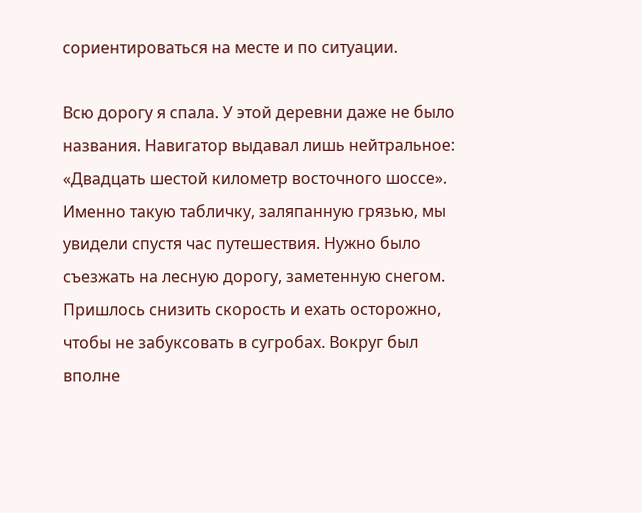сориентироваться на месте и по ситуации.

Всю дорогу я спала. У этой деревни даже не было названия. Навигатор выдавал лишь нейтральное: «Двадцать шестой километр восточного шоссе». Именно такую табличку, заляпанную грязью, мы увидели спустя час путешествия. Нужно было съезжать на лесную дорогу, заметенную снегом. Пришлось снизить скорость и ехать осторожно, чтобы не забуксовать в сугробах. Вокруг был вполне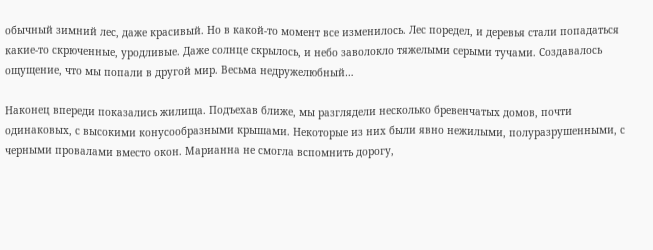обычный зимний лес, даже красивый. Но в какой-то момент все изменилось. Лес поредел, и деревья стали попадаться какие-то скрюченные, уродливые. Даже солнце скрылось, и небо заволокло тяжелыми серыми тучами. Создавалось ощущение, что мы попали в другой мир. Весьма недружелюбный…

Наконец впереди показались жилища. Подъехав ближе, мы разглядели несколько бревенчатых домов, почти одинаковых, с высокими конусообразными крышами. Некоторые из них были явно нежилыми, полуразрушенными, с черными провалами вместо окон. Марианна не смогла вспомнить дорогу,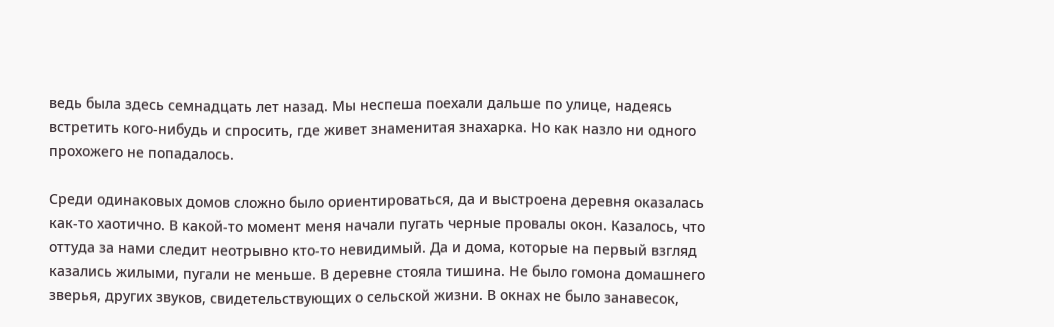ведь была здесь семнадцать лет назад. Мы неспеша поехали дальше по улице, надеясь встретить кого-нибудь и спросить, где живет знаменитая знахарка. Но как назло ни одного прохожего не попадалось.

Среди одинаковых домов сложно было ориентироваться, да и выстроена деревня оказалась как-то хаотично. В какой-то момент меня начали пугать черные провалы окон. Казалось, что оттуда за нами следит неотрывно кто-то невидимый. Да и дома, которые на первый взгляд казались жилыми, пугали не меньше. В деревне стояла тишина. Не было гомона домашнего зверья, других звуков, свидетельствующих о сельской жизни. В окнах не было занавесок,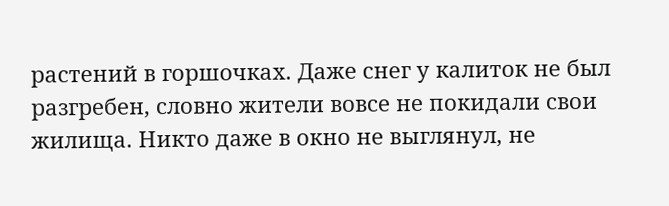растений в горшочках. Даже снег у калиток не был разгребен, словно жители вовсе не покидали свои жилища. Никто даже в окно не выглянул, не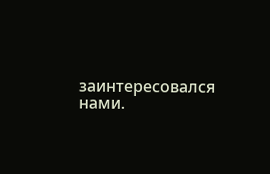заинтересовался нами.